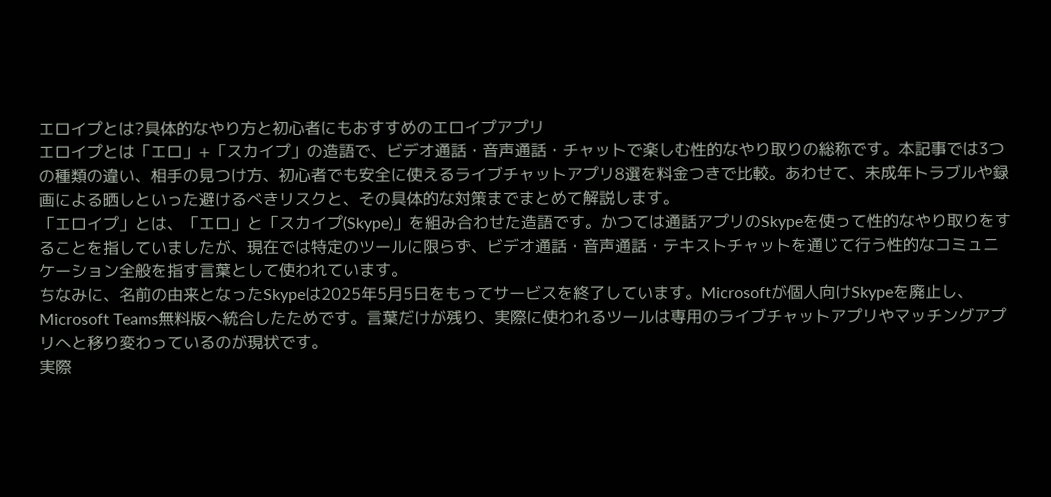エロイプとは?具体的なやり方と初心者にもおすすめのエロイプアプリ
エロイプとは「エロ」+「スカイプ」の造語で、ビデオ通話・音声通話・チャットで楽しむ性的なやり取りの総称です。本記事では3つの種類の違い、相手の見つけ方、初心者でも安全に使えるライブチャットアプリ8選を料金つきで比較。あわせて、未成年トラブルや録画による晒しといった避けるべきリスクと、その具体的な対策までまとめて解説します。
「エロイプ」とは、「エロ」と「スカイプ(Skype)」を組み合わせた造語です。かつては通話アプリのSkypeを使って性的なやり取りをすることを指していましたが、現在では特定のツールに限らず、ビデオ通話・音声通話・テキストチャットを通じて行う性的なコミュニケーション全般を指す言葉として使われています。
ちなみに、名前の由来となったSkypeは2025年5月5日をもってサービスを終了しています。Microsoftが個人向けSkypeを廃止し、Microsoft Teams無料版へ統合したためです。言葉だけが残り、実際に使われるツールは専用のライブチャットアプリやマッチングアプリへと移り変わっているのが現状です。
実際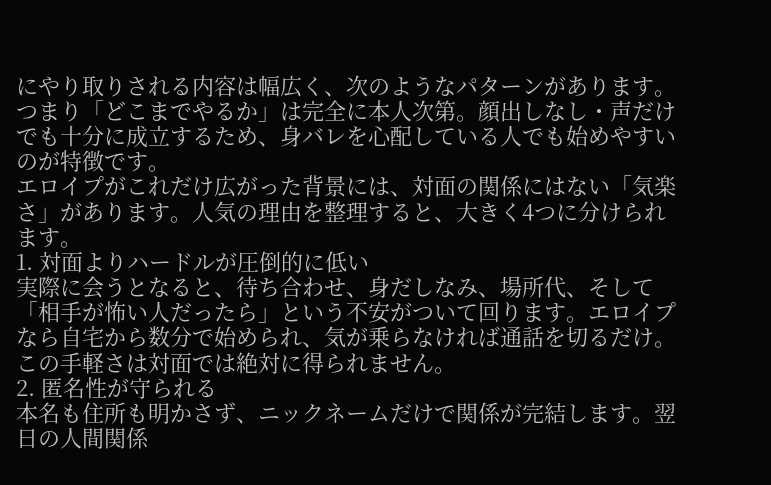にやり取りされる内容は幅広く、次のようなパターンがあります。
つまり「どこまでやるか」は完全に本人次第。顔出しなし・声だけでも十分に成立するため、身バレを心配している人でも始めやすいのが特徴です。
エロイプがこれだけ広がった背景には、対面の関係にはない「気楽さ」があります。人気の理由を整理すると、大きく4つに分けられます。
1. 対面よりハードルが圧倒的に低い
実際に会うとなると、待ち合わせ、身だしなみ、場所代、そして「相手が怖い人だったら」という不安がついて回ります。エロイプなら自宅から数分で始められ、気が乗らなければ通話を切るだけ。この手軽さは対面では絶対に得られません。
2. 匿名性が守られる
本名も住所も明かさず、ニックネームだけで関係が完結します。翌日の人間関係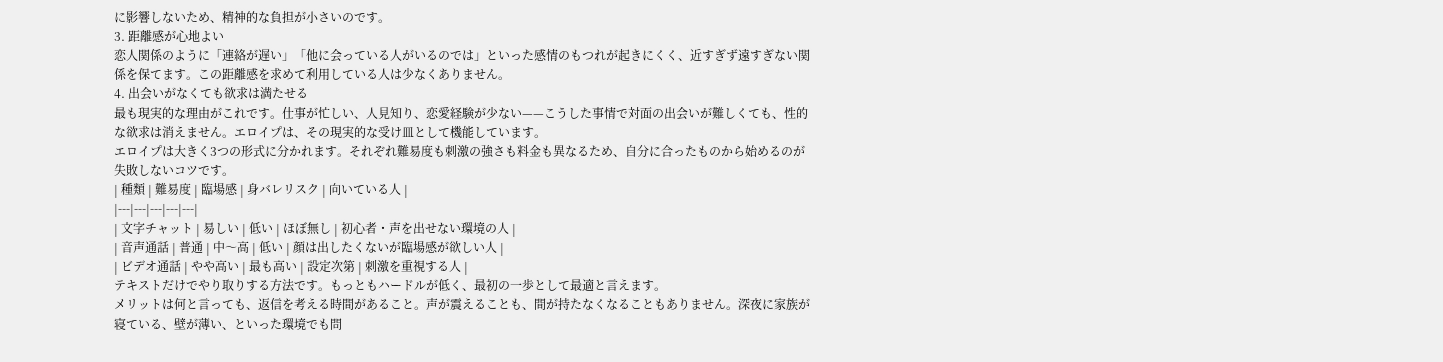に影響しないため、精神的な負担が小さいのです。
3. 距離感が心地よい
恋人関係のように「連絡が遅い」「他に会っている人がいるのでは」といった感情のもつれが起きにくく、近すぎず遠すぎない関係を保てます。この距離感を求めて利用している人は少なくありません。
4. 出会いがなくても欲求は満たせる
最も現実的な理由がこれです。仕事が忙しい、人見知り、恋愛経験が少ない——こうした事情で対面の出会いが難しくても、性的な欲求は消えません。エロイプは、その現実的な受け皿として機能しています。
エロイプは大きく3つの形式に分かれます。それぞれ難易度も刺激の強さも料金も異なるため、自分に合ったものから始めるのが失敗しないコツです。
| 種類 | 難易度 | 臨場感 | 身バレリスク | 向いている人 |
|---|---|---|---|---|
| 文字チャット | 易しい | 低い | ほぼ無し | 初心者・声を出せない環境の人 |
| 音声通話 | 普通 | 中〜高 | 低い | 顔は出したくないが臨場感が欲しい人 |
| ビデオ通話 | やや高い | 最も高い | 設定次第 | 刺激を重視する人 |
テキストだけでやり取りする方法です。もっともハードルが低く、最初の一歩として最適と言えます。
メリットは何と言っても、返信を考える時間があること。声が震えることも、間が持たなくなることもありません。深夜に家族が寝ている、壁が薄い、といった環境でも問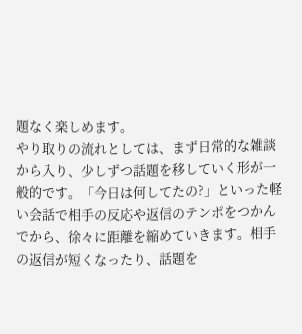題なく楽しめます。
やり取りの流れとしては、まず日常的な雑談から入り、少しずつ話題を移していく形が一般的です。「今日は何してたの?」といった軽い会話で相手の反応や返信のテンポをつかんでから、徐々に距離を縮めていきます。相手の返信が短くなったり、話題を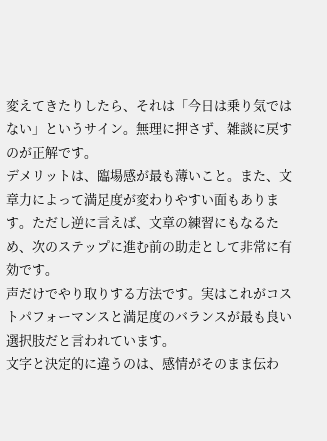変えてきたりしたら、それは「今日は乗り気ではない」というサイン。無理に押さず、雑談に戻すのが正解です。
デメリットは、臨場感が最も薄いこと。また、文章力によって満足度が変わりやすい面もあります。ただし逆に言えば、文章の練習にもなるため、次のステップに進む前の助走として非常に有効です。
声だけでやり取りする方法です。実はこれがコストパフォーマンスと満足度のバランスが最も良い選択肢だと言われています。
文字と決定的に違うのは、感情がそのまま伝わ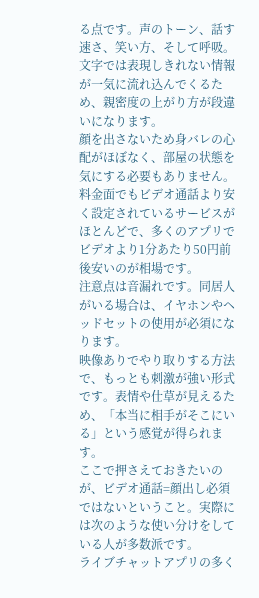る点です。声のトーン、話す速さ、笑い方、そして呼吸。文字では表現しきれない情報が一気に流れ込んでくるため、親密度の上がり方が段違いになります。
顔を出さないため身バレの心配がほぼなく、部屋の状態を気にする必要もありません。料金面でもビデオ通話より安く設定されているサービスがほとんどで、多くのアプリでビデオより1分あたり50円前後安いのが相場です。
注意点は音漏れです。同居人がいる場合は、イヤホンやヘッドセットの使用が必須になります。
映像ありでやり取りする方法で、もっとも刺激が強い形式です。表情や仕草が見えるため、「本当に相手がそこにいる」という感覚が得られます。
ここで押さえておきたいのが、ビデオ通話=顔出し必須ではないということ。実際には次のような使い分けをしている人が多数派です。
ライブチャットアプリの多く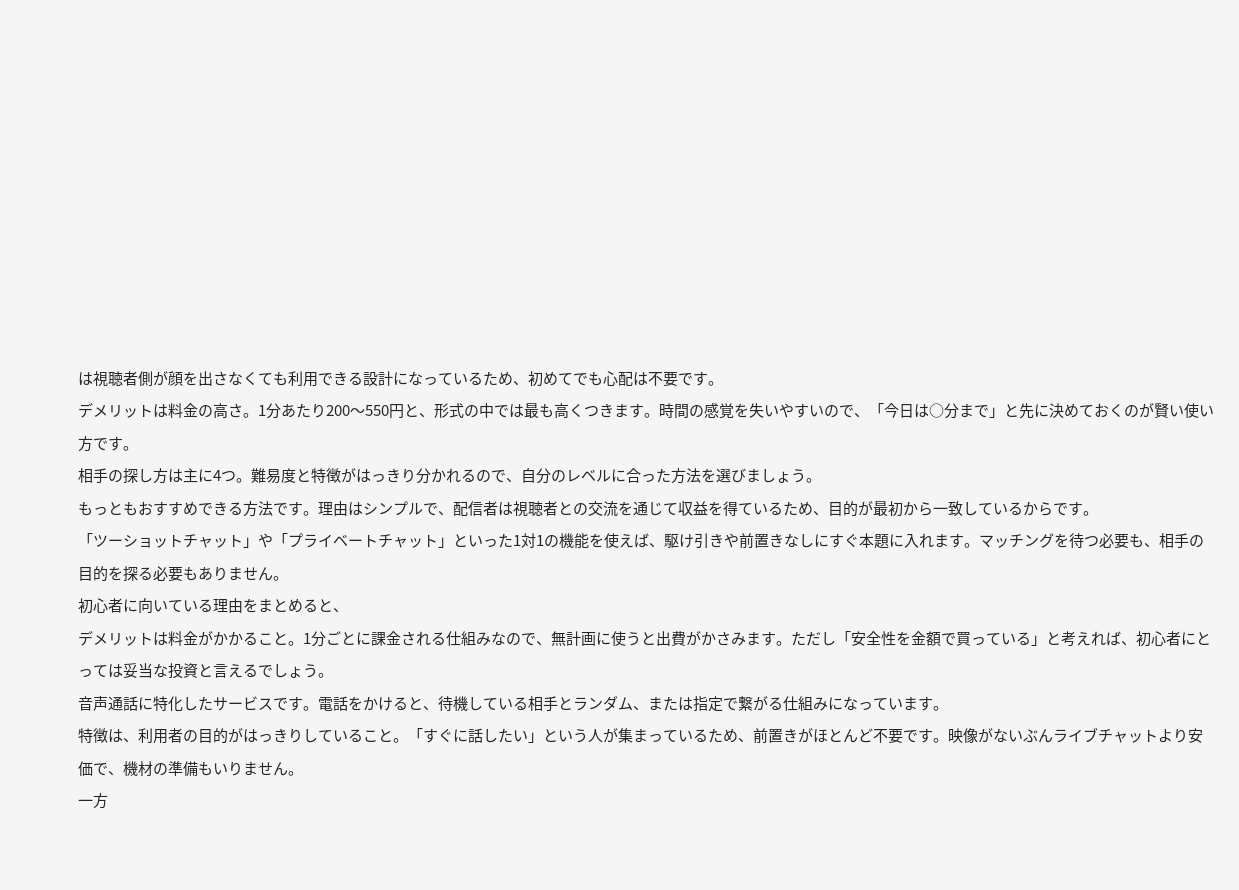は視聴者側が顔を出さなくても利用できる設計になっているため、初めてでも心配は不要です。
デメリットは料金の高さ。1分あたり200〜550円と、形式の中では最も高くつきます。時間の感覚を失いやすいので、「今日は○分まで」と先に決めておくのが賢い使い方です。
相手の探し方は主に4つ。難易度と特徴がはっきり分かれるので、自分のレベルに合った方法を選びましょう。
もっともおすすめできる方法です。理由はシンプルで、配信者は視聴者との交流を通じて収益を得ているため、目的が最初から一致しているからです。
「ツーショットチャット」や「プライベートチャット」といった1対1の機能を使えば、駆け引きや前置きなしにすぐ本題に入れます。マッチングを待つ必要も、相手の目的を探る必要もありません。
初心者に向いている理由をまとめると、
デメリットは料金がかかること。1分ごとに課金される仕組みなので、無計画に使うと出費がかさみます。ただし「安全性を金額で買っている」と考えれば、初心者にとっては妥当な投資と言えるでしょう。
音声通話に特化したサービスです。電話をかけると、待機している相手とランダム、または指定で繋がる仕組みになっています。
特徴は、利用者の目的がはっきりしていること。「すぐに話したい」という人が集まっているため、前置きがほとんど不要です。映像がないぶんライブチャットより安価で、機材の準備もいりません。
一方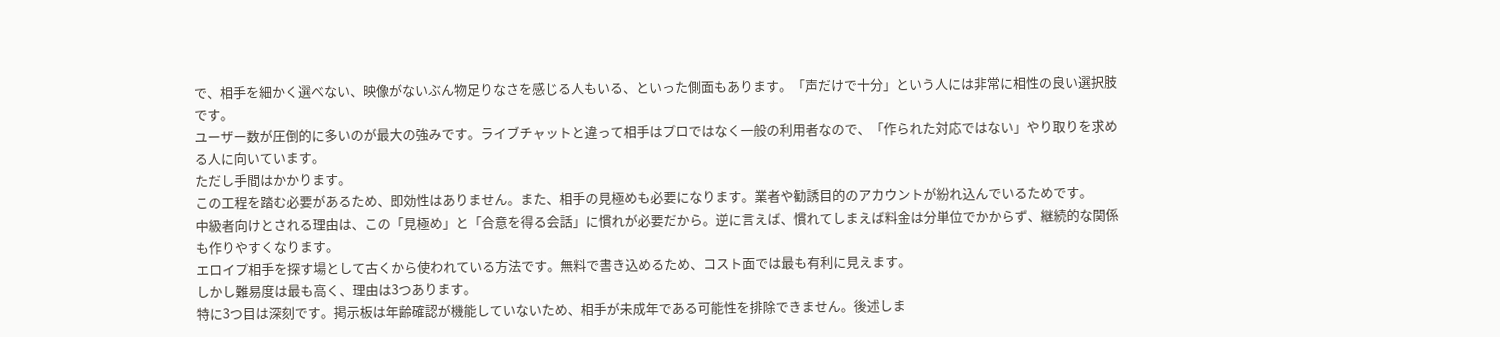で、相手を細かく選べない、映像がないぶん物足りなさを感じる人もいる、といった側面もあります。「声だけで十分」という人には非常に相性の良い選択肢です。
ユーザー数が圧倒的に多いのが最大の強みです。ライブチャットと違って相手はプロではなく一般の利用者なので、「作られた対応ではない」やり取りを求める人に向いています。
ただし手間はかかります。
この工程を踏む必要があるため、即効性はありません。また、相手の見極めも必要になります。業者や勧誘目的のアカウントが紛れ込んでいるためです。
中級者向けとされる理由は、この「見極め」と「合意を得る会話」に慣れが必要だから。逆に言えば、慣れてしまえば料金は分単位でかからず、継続的な関係も作りやすくなります。
エロイプ相手を探す場として古くから使われている方法です。無料で書き込めるため、コスト面では最も有利に見えます。
しかし難易度は最も高く、理由は3つあります。
特に3つ目は深刻です。掲示板は年齢確認が機能していないため、相手が未成年である可能性を排除できません。後述しま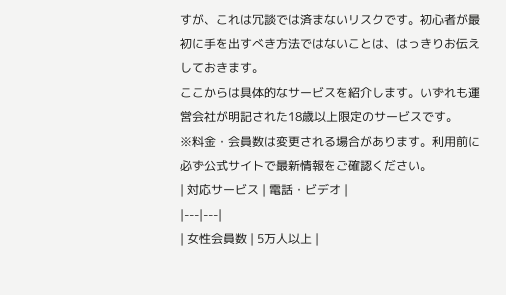すが、これは冗談では済まないリスクです。初心者が最初に手を出すべき方法ではないことは、はっきりお伝えしておきます。
ここからは具体的なサービスを紹介します。いずれも運営会社が明記された18歳以上限定のサービスです。
※料金・会員数は変更される場合があります。利用前に必ず公式サイトで最新情報をご確認ください。
| 対応サービス | 電話・ビデオ |
|---|---|
| 女性会員数 | 5万人以上 |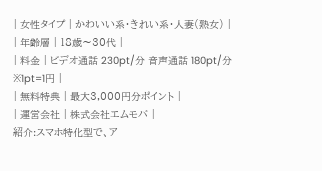| 女性タイプ | かわいい系・きれい系・人妻(熟女) |
| 年齢層 | 18歳〜30代 |
| 料金 | ビデオ通話 230pt/分 音声通話 180pt/分 ※1pt=1円 |
| 無料特典 | 最大3,000円分ポイント |
| 運営会社 | 株式会社エムモバ |
紹介:スマホ特化型で、ア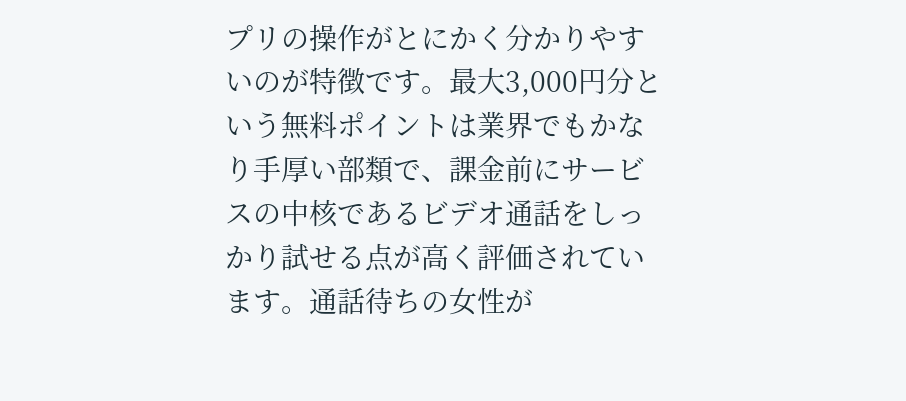プリの操作がとにかく分かりやすいのが特徴です。最大3,000円分という無料ポイントは業界でもかなり手厚い部類で、課金前にサービスの中核であるビデオ通話をしっかり試せる点が高く評価されています。通話待ちの女性が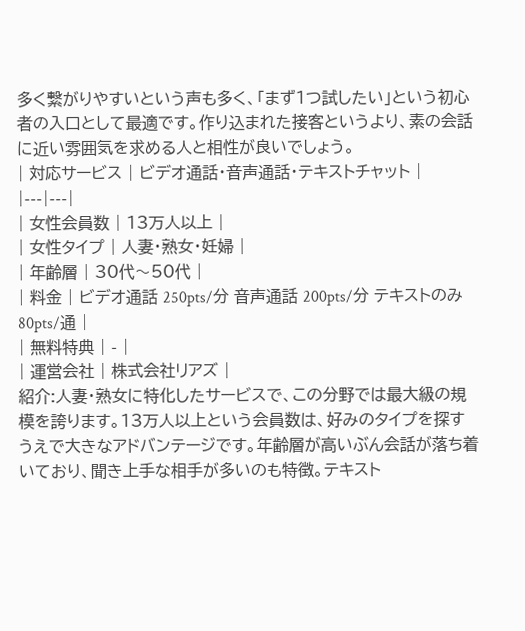多く繋がりやすいという声も多く、「まず1つ試したい」という初心者の入口として最適です。作り込まれた接客というより、素の会話に近い雰囲気を求める人と相性が良いでしょう。
| 対応サービス | ビデオ通話・音声通話・テキストチャット |
|---|---|
| 女性会員数 | 13万人以上 |
| 女性タイプ | 人妻・熟女・妊婦 |
| 年齢層 | 30代〜50代 |
| 料金 | ビデオ通話 250pts/分 音声通話 200pts/分 テキストのみ 80pts/通 |
| 無料特典 | - |
| 運営会社 | 株式会社リアズ |
紹介:人妻・熟女に特化したサービスで、この分野では最大級の規模を誇ります。13万人以上という会員数は、好みのタイプを探すうえで大きなアドバンテージです。年齢層が高いぶん会話が落ち着いており、聞き上手な相手が多いのも特徴。テキスト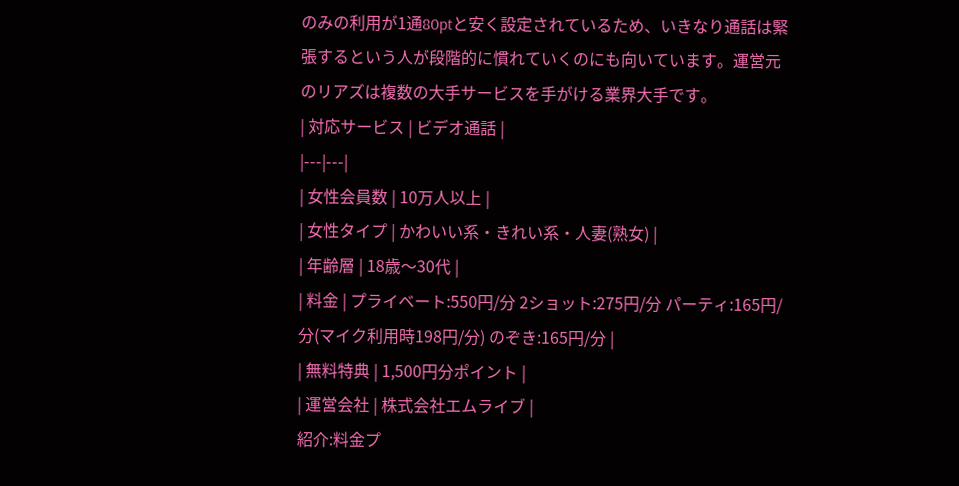のみの利用が1通80ptと安く設定されているため、いきなり通話は緊張するという人が段階的に慣れていくのにも向いています。運営元のリアズは複数の大手サービスを手がける業界大手です。
| 対応サービス | ビデオ通話 |
|---|---|
| 女性会員数 | 10万人以上 |
| 女性タイプ | かわいい系・きれい系・人妻(熟女) |
| 年齢層 | 18歳〜30代 |
| 料金 | プライベート:550円/分 2ショット:275円/分 パーティ:165円/分(マイク利用時198円/分) のぞき:165円/分 |
| 無料特典 | 1,500円分ポイント |
| 運営会社 | 株式会社エムライブ |
紹介:料金プ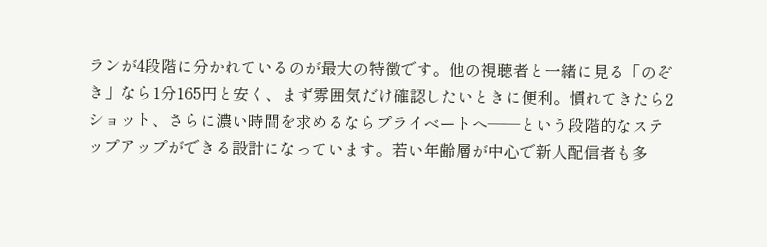ランが4段階に分かれているのが最大の特徴です。他の視聴者と一緒に見る「のぞき」なら1分165円と安く、まず雰囲気だけ確認したいときに便利。慣れてきたら2ショット、さらに濃い時間を求めるならプライベートへ——という段階的なステップアップができる設計になっています。若い年齢層が中心で新人配信者も多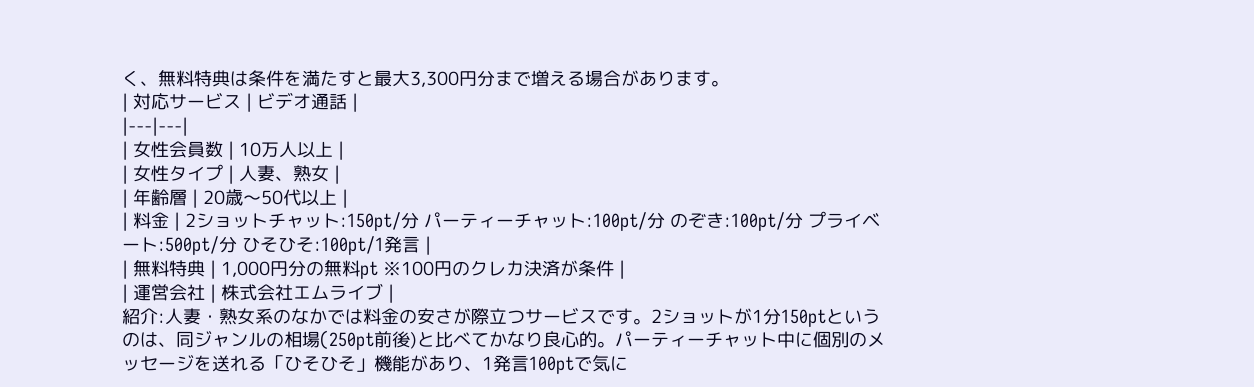く、無料特典は条件を満たすと最大3,300円分まで増える場合があります。
| 対応サービス | ビデオ通話 |
|---|---|
| 女性会員数 | 10万人以上 |
| 女性タイプ | 人妻、熟女 |
| 年齢層 | 20歳〜50代以上 |
| 料金 | 2ショットチャット:150pt/分 パーティーチャット:100pt/分 のぞき:100pt/分 プライベート:500pt/分 ひそひそ:100pt/1発言 |
| 無料特典 | 1,000円分の無料pt ※100円のクレカ決済が条件 |
| 運営会社 | 株式会社エムライブ |
紹介:人妻・熟女系のなかでは料金の安さが際立つサービスです。2ショットが1分150ptというのは、同ジャンルの相場(250pt前後)と比べてかなり良心的。パーティーチャット中に個別のメッセージを送れる「ひそひそ」機能があり、1発言100ptで気に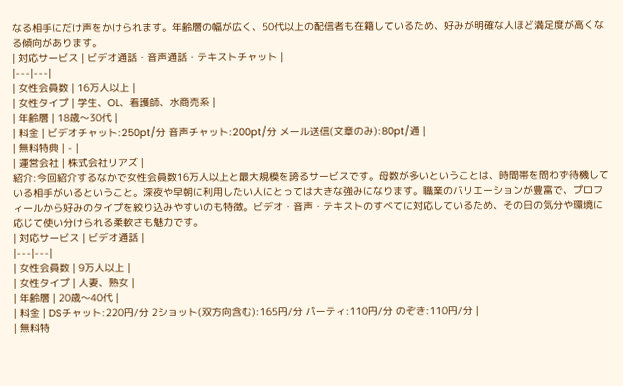なる相手にだけ声をかけられます。年齢層の幅が広く、50代以上の配信者も在籍しているため、好みが明確な人ほど満足度が高くなる傾向があります。
| 対応サービス | ビデオ通話・音声通話・テキストチャット |
|---|---|
| 女性会員数 | 16万人以上 |
| 女性タイプ | 学生、OL、看護師、水商売系 |
| 年齢層 | 18歳〜30代 |
| 料金 | ビデオチャット:250pt/分 音声チャット:200pt/分 メール送信(文章のみ):80pt/通 |
| 無料特典 | - |
| 運営会社 | 株式会社リアズ |
紹介:今回紹介するなかで女性会員数16万人以上と最大規模を誇るサービスです。母数が多いということは、時間帯を問わず待機している相手がいるということ。深夜や早朝に利用したい人にとっては大きな強みになります。職業のバリエーションが豊富で、プロフィールから好みのタイプを絞り込みやすいのも特徴。ビデオ・音声・テキストのすべてに対応しているため、その日の気分や環境に応じて使い分けられる柔軟さも魅力です。
| 対応サービス | ビデオ通話 |
|---|---|
| 女性会員数 | 9万人以上 |
| 女性タイプ | 人妻、熟女 |
| 年齢層 | 20歳〜40代 |
| 料金 | DSチャット:220円/分 2ショット(双方向含む):165円/分 パーティ:110円/分 のぞき:110円/分 |
| 無料特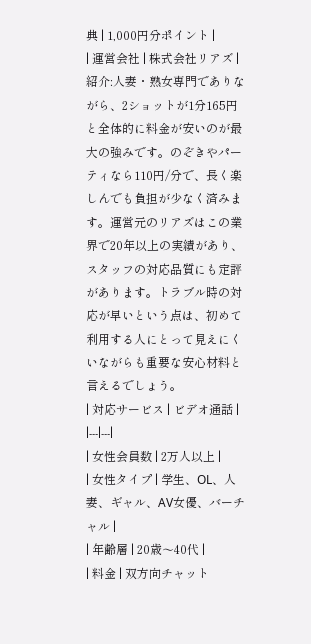典 | 1,000円分ポイント |
| 運営会社 | 株式会社リアズ |
紹介:人妻・熟女専門でありながら、2ショットが1分165円と全体的に料金が安いのが最大の強みです。のぞきやパーティなら110円/分で、長く楽しんでも負担が少なく済みます。運営元のリアズはこの業界で20年以上の実績があり、スタッフの対応品質にも定評があります。トラブル時の対応が早いという点は、初めて利用する人にとって見えにくいながらも重要な安心材料と言えるでしょう。
| 対応サービス | ビデオ通話 |
|---|---|
| 女性会員数 | 2万人以上 |
| 女性タイプ | 学生、OL、人妻、ギャル、AV女優、バーチャル |
| 年齢層 | 20歳〜40代 |
| 料金 | 双方向チャット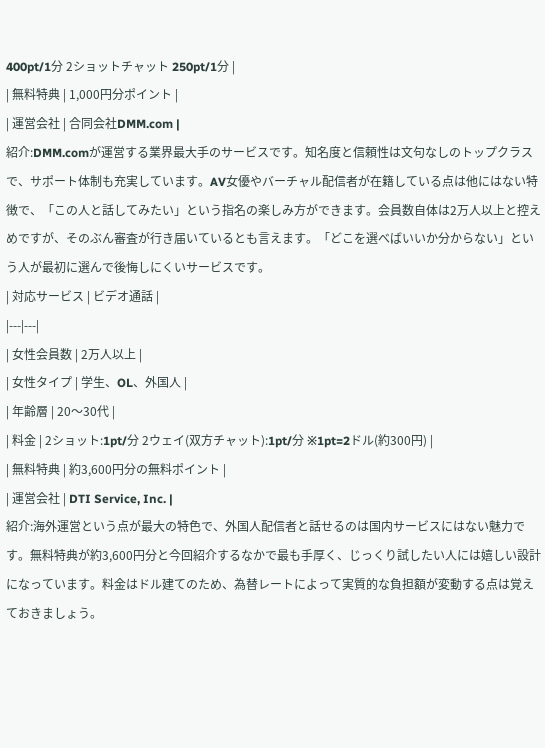400pt/1分 2ショットチャット 250pt/1分 |
| 無料特典 | 1,000円分ポイント |
| 運営会社 | 合同会社DMM.com |
紹介:DMM.comが運営する業界最大手のサービスです。知名度と信頼性は文句なしのトップクラスで、サポート体制も充実しています。AV女優やバーチャル配信者が在籍している点は他にはない特徴で、「この人と話してみたい」という指名の楽しみ方ができます。会員数自体は2万人以上と控えめですが、そのぶん審査が行き届いているとも言えます。「どこを選べばいいか分からない」という人が最初に選んで後悔しにくいサービスです。
| 対応サービス | ビデオ通話 |
|---|---|
| 女性会員数 | 2万人以上 |
| 女性タイプ | 学生、OL、外国人 |
| 年齢層 | 20〜30代 |
| 料金 | 2ショット:1pt/分 2ウェイ(双方チャット):1pt/分 ※1pt=2ドル(約300円) |
| 無料特典 | 約3,600円分の無料ポイント |
| 運営会社 | DTI Service, Inc. |
紹介:海外運営という点が最大の特色で、外国人配信者と話せるのは国内サービスにはない魅力です。無料特典が約3,600円分と今回紹介するなかで最も手厚く、じっくり試したい人には嬉しい設計になっています。料金はドル建てのため、為替レートによって実質的な負担額が変動する点は覚えておきましょう。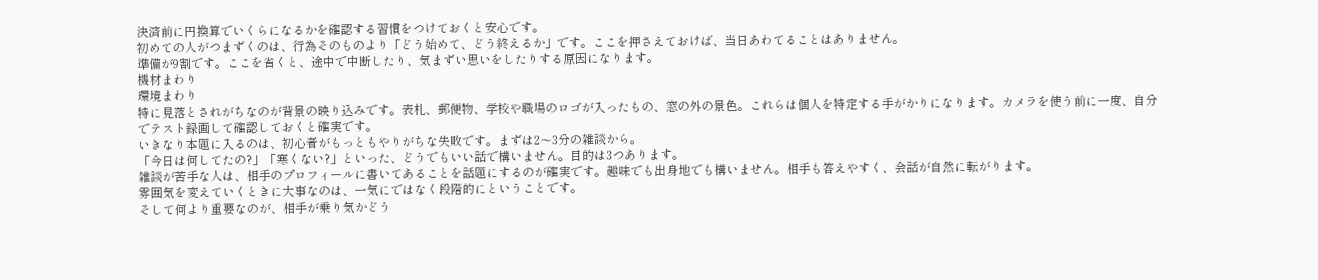決済前に円換算でいくらになるかを確認する習慣をつけておくと安心です。
初めての人がつまずくのは、行為そのものより「どう始めて、どう終えるか」です。ここを押さえておけば、当日あわてることはありません。
準備が9割です。ここを省くと、途中で中断したり、気まずい思いをしたりする原因になります。
機材まわり
環境まわり
特に見落とされがちなのが背景の映り込みです。表札、郵便物、学校や職場のロゴが入ったもの、窓の外の景色。これらは個人を特定する手がかりになります。カメラを使う前に一度、自分でテスト録画して確認しておくと確実です。
いきなり本題に入るのは、初心者がもっともやりがちな失敗です。まずは2〜3分の雑談から。
「今日は何してたの?」「寒くない?」といった、どうでもいい話で構いません。目的は3つあります。
雑談が苦手な人は、相手のプロフィールに書いてあることを話題にするのが確実です。趣味でも出身地でも構いません。相手も答えやすく、会話が自然に転がります。
雰囲気を変えていくときに大事なのは、一気にではなく段階的にということです。
そして何より重要なのが、相手が乗り気かどう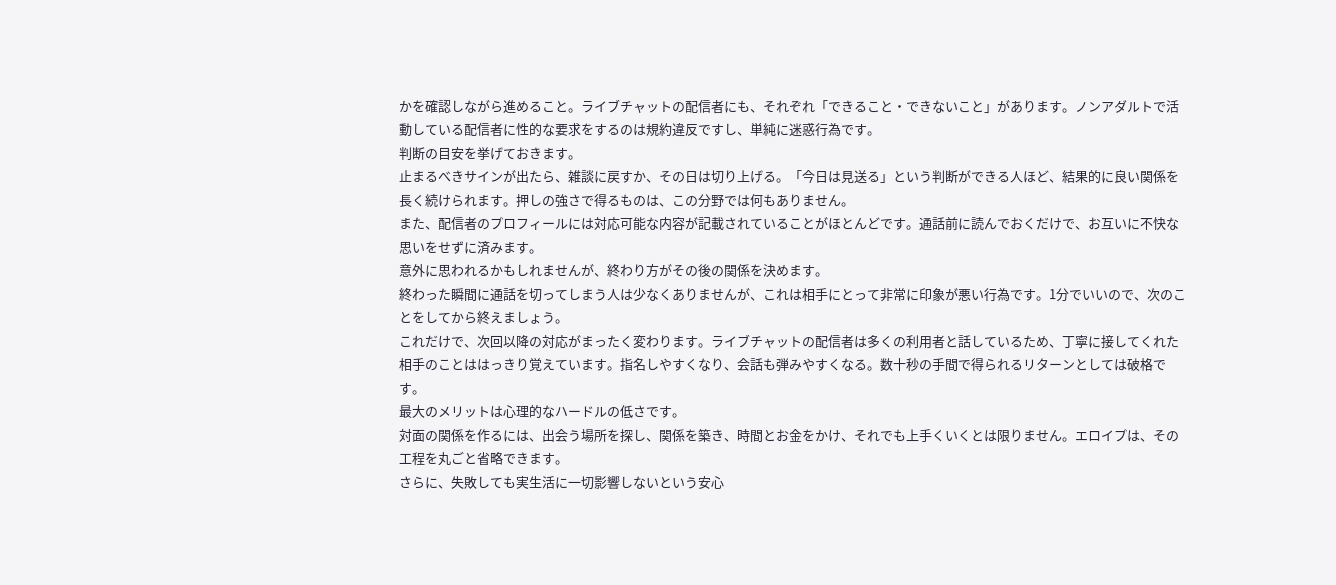かを確認しながら進めること。ライブチャットの配信者にも、それぞれ「できること・できないこと」があります。ノンアダルトで活動している配信者に性的な要求をするのは規約違反ですし、単純に迷惑行為です。
判断の目安を挙げておきます。
止まるべきサインが出たら、雑談に戻すか、その日は切り上げる。「今日は見送る」という判断ができる人ほど、結果的に良い関係を長く続けられます。押しの強さで得るものは、この分野では何もありません。
また、配信者のプロフィールには対応可能な内容が記載されていることがほとんどです。通話前に読んでおくだけで、お互いに不快な思いをせずに済みます。
意外に思われるかもしれませんが、終わり方がその後の関係を決めます。
終わった瞬間に通話を切ってしまう人は少なくありませんが、これは相手にとって非常に印象が悪い行為です。1分でいいので、次のことをしてから終えましょう。
これだけで、次回以降の対応がまったく変わります。ライブチャットの配信者は多くの利用者と話しているため、丁寧に接してくれた相手のことははっきり覚えています。指名しやすくなり、会話も弾みやすくなる。数十秒の手間で得られるリターンとしては破格です。
最大のメリットは心理的なハードルの低さです。
対面の関係を作るには、出会う場所を探し、関係を築き、時間とお金をかけ、それでも上手くいくとは限りません。エロイプは、その工程を丸ごと省略できます。
さらに、失敗しても実生活に一切影響しないという安心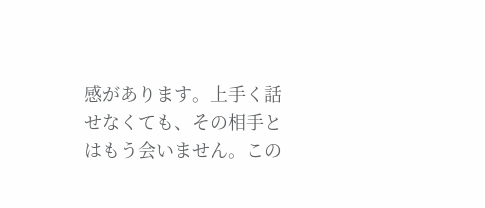感があります。上手く話せなくても、その相手とはもう会いません。この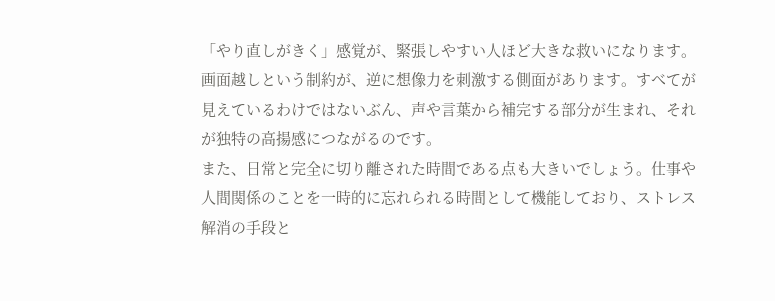「やり直しがきく」感覚が、緊張しやすい人ほど大きな救いになります。
画面越しという制約が、逆に想像力を刺激する側面があります。すべてが見えているわけではないぶん、声や言葉から補完する部分が生まれ、それが独特の高揚感につながるのです。
また、日常と完全に切り離された時間である点も大きいでしょう。仕事や人間関係のことを一時的に忘れられる時間として機能しており、ストレス解消の手段と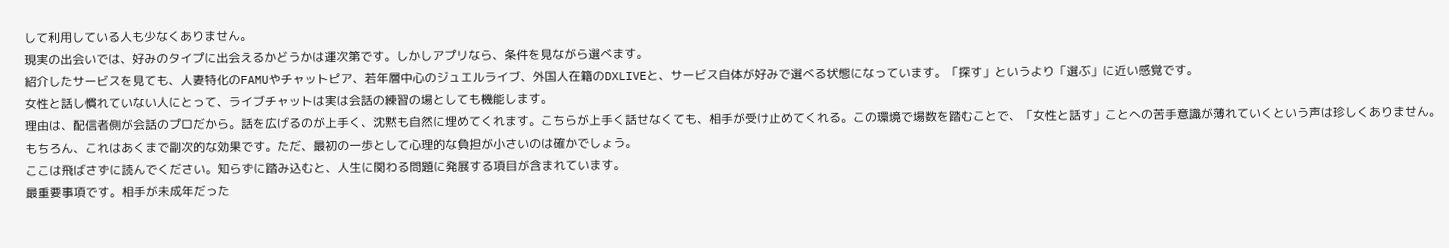して利用している人も少なくありません。
現実の出会いでは、好みのタイプに出会えるかどうかは運次第です。しかしアプリなら、条件を見ながら選べます。
紹介したサービスを見ても、人妻特化のFAMUやチャットピア、若年層中心のジュエルライブ、外国人在籍のDXLIVEと、サービス自体が好みで選べる状態になっています。「探す」というより「選ぶ」に近い感覚です。
女性と話し慣れていない人にとって、ライブチャットは実は会話の練習の場としても機能します。
理由は、配信者側が会話のプロだから。話を広げるのが上手く、沈黙も自然に埋めてくれます。こちらが上手く話せなくても、相手が受け止めてくれる。この環境で場数を踏むことで、「女性と話す」ことへの苦手意識が薄れていくという声は珍しくありません。
もちろん、これはあくまで副次的な効果です。ただ、最初の一歩として心理的な負担が小さいのは確かでしょう。
ここは飛ばさずに読んでください。知らずに踏み込むと、人生に関わる問題に発展する項目が含まれています。
最重要事項です。相手が未成年だった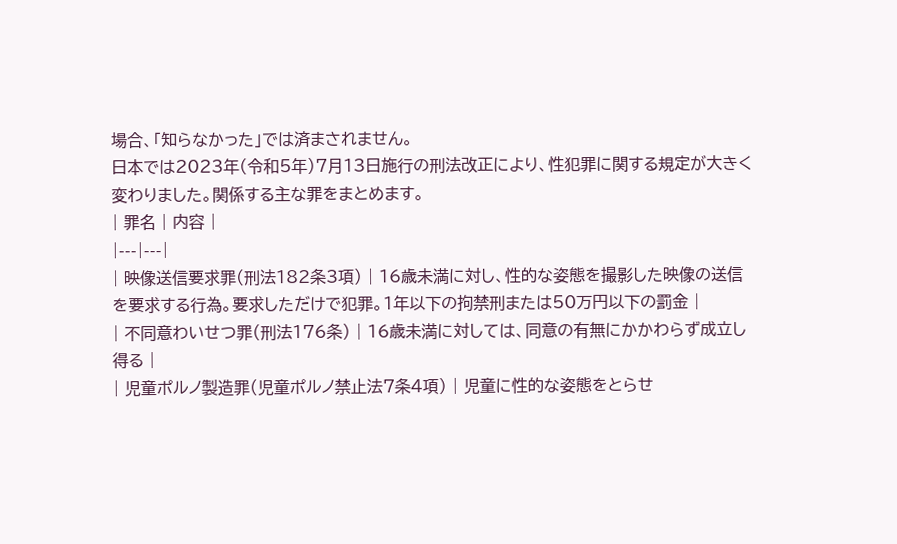場合、「知らなかった」では済まされません。
日本では2023年(令和5年)7月13日施行の刑法改正により、性犯罪に関する規定が大きく変わりました。関係する主な罪をまとめます。
| 罪名 | 内容 |
|---|---|
| 映像送信要求罪(刑法182条3項) | 16歳未満に対し、性的な姿態を撮影した映像の送信を要求する行為。要求しただけで犯罪。1年以下の拘禁刑または50万円以下の罰金 |
| 不同意わいせつ罪(刑法176条) | 16歳未満に対しては、同意の有無にかかわらず成立し得る |
| 児童ポルノ製造罪(児童ポルノ禁止法7条4項) | 児童に性的な姿態をとらせ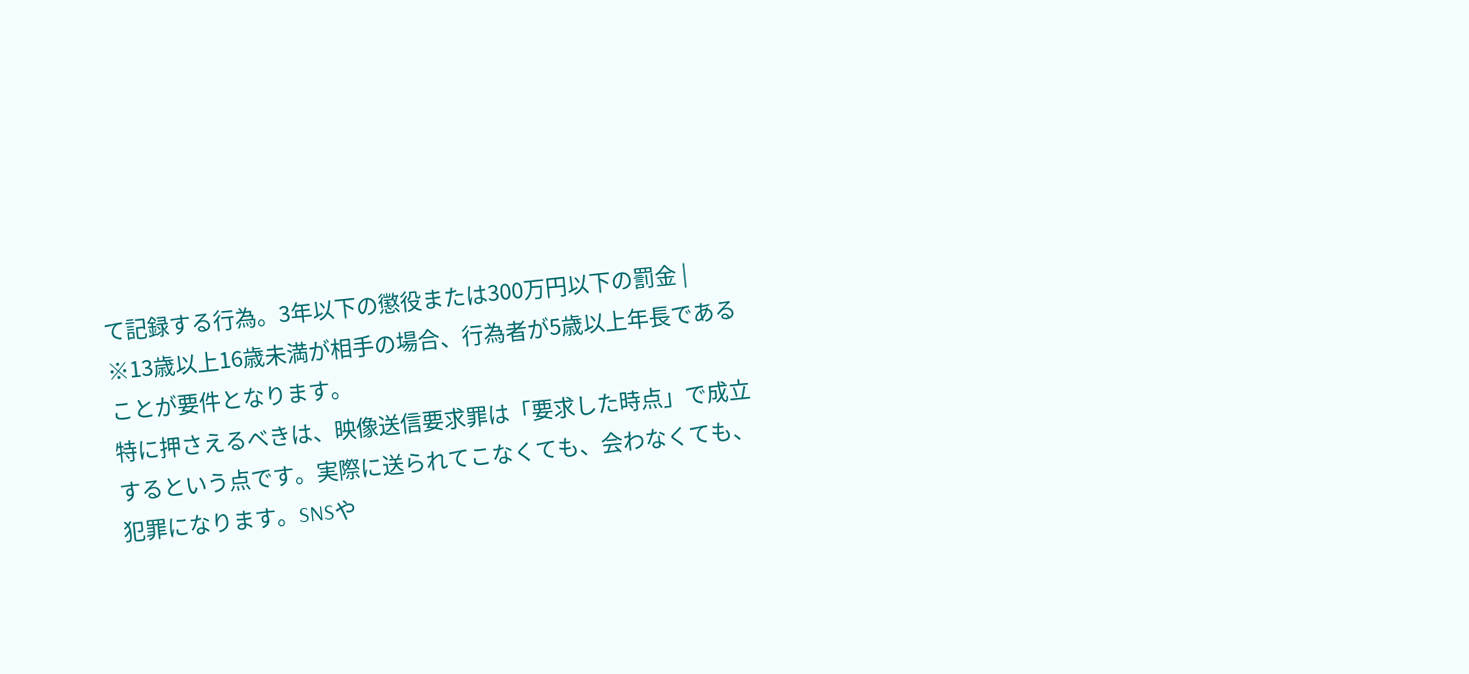て記録する行為。3年以下の懲役または300万円以下の罰金 |
※13歳以上16歳未満が相手の場合、行為者が5歳以上年長であることが要件となります。
特に押さえるべきは、映像送信要求罪は「要求した時点」で成立するという点です。実際に送られてこなくても、会わなくても、犯罪になります。SNSや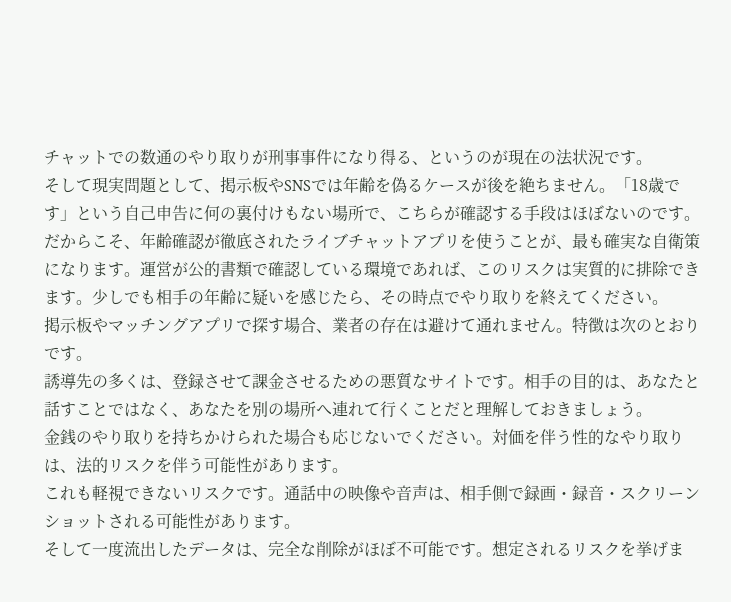チャットでの数通のやり取りが刑事事件になり得る、というのが現在の法状況です。
そして現実問題として、掲示板やSNSでは年齢を偽るケースが後を絶ちません。「18歳です」という自己申告に何の裏付けもない場所で、こちらが確認する手段はほぼないのです。
だからこそ、年齢確認が徹底されたライブチャットアプリを使うことが、最も確実な自衛策になります。運営が公的書類で確認している環境であれば、このリスクは実質的に排除できます。少しでも相手の年齢に疑いを感じたら、その時点でやり取りを終えてください。
掲示板やマッチングアプリで探す場合、業者の存在は避けて通れません。特徴は次のとおりです。
誘導先の多くは、登録させて課金させるための悪質なサイトです。相手の目的は、あなたと話すことではなく、あなたを別の場所へ連れて行くことだと理解しておきましょう。
金銭のやり取りを持ちかけられた場合も応じないでください。対価を伴う性的なやり取りは、法的リスクを伴う可能性があります。
これも軽視できないリスクです。通話中の映像や音声は、相手側で録画・録音・スクリーンショットされる可能性があります。
そして一度流出したデータは、完全な削除がほぼ不可能です。想定されるリスクを挙げま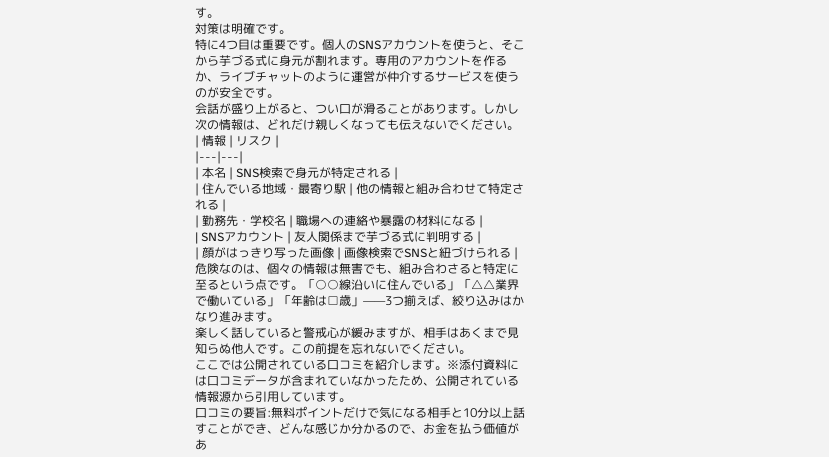す。
対策は明確です。
特に4つ目は重要です。個人のSNSアカウントを使うと、そこから芋づる式に身元が割れます。専用のアカウントを作るか、ライブチャットのように運営が仲介するサービスを使うのが安全です。
会話が盛り上がると、つい口が滑ることがあります。しかし次の情報は、どれだけ親しくなっても伝えないでください。
| 情報 | リスク |
|---|---|
| 本名 | SNS検索で身元が特定される |
| 住んでいる地域・最寄り駅 | 他の情報と組み合わせて特定される |
| 勤務先・学校名 | 職場への連絡や暴露の材料になる |
| SNSアカウント | 友人関係まで芋づる式に判明する |
| 顔がはっきり写った画像 | 画像検索でSNSと紐づけられる |
危険なのは、個々の情報は無害でも、組み合わさると特定に至るという点です。「○○線沿いに住んでいる」「△△業界で働いている」「年齢は□歳」——3つ揃えば、絞り込みはかなり進みます。
楽しく話していると警戒心が緩みますが、相手はあくまで見知らぬ他人です。この前提を忘れないでください。
ここでは公開されている口コミを紹介します。※添付資料には口コミデータが含まれていなかったため、公開されている情報源から引用しています。
口コミの要旨:無料ポイントだけで気になる相手と10分以上話すことができ、どんな感じか分かるので、お金を払う価値があ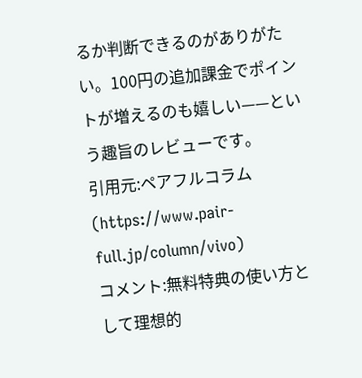るか判断できるのがありがたい。100円の追加課金でポイントが増えるのも嬉しい——という趣旨のレビューです。
引用元:ペアフルコラム(https://www.pair-full.jp/column/vivo)
コメント:無料特典の使い方として理想的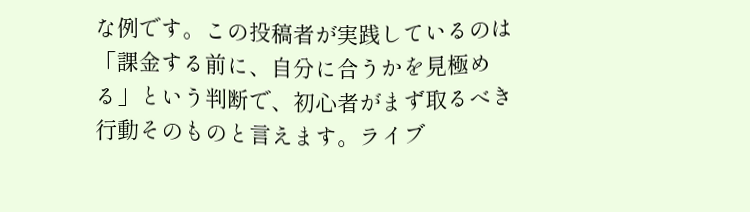な例です。この投稿者が実践しているのは「課金する前に、自分に合うかを見極める」という判断で、初心者がまず取るべき行動そのものと言えます。ライブ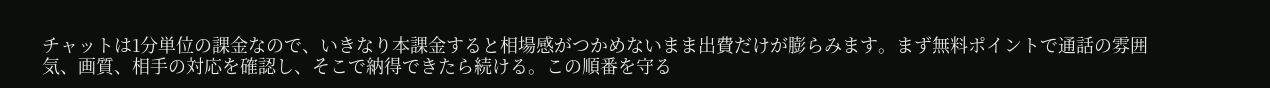チャットは1分単位の課金なので、いきなり本課金すると相場感がつかめないまま出費だけが膨らみます。まず無料ポイントで通話の雰囲気、画質、相手の対応を確認し、そこで納得できたら続ける。この順番を守る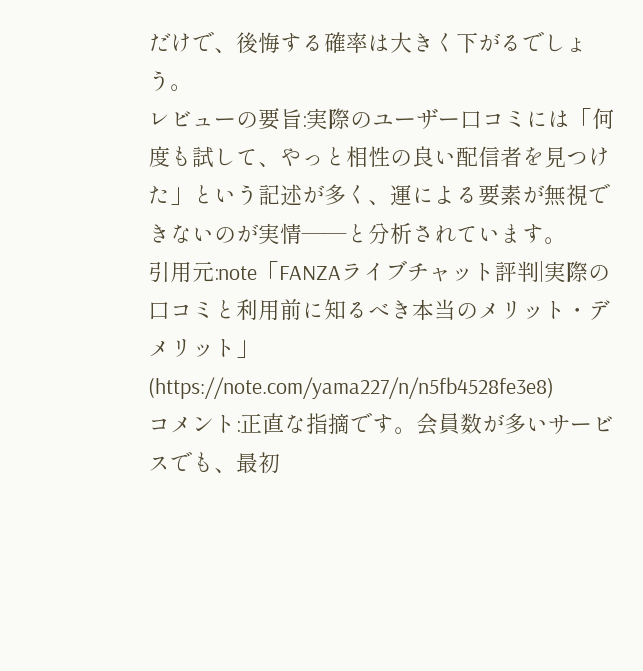だけで、後悔する確率は大きく下がるでしょう。
レビューの要旨:実際のユーザー口コミには「何度も試して、やっと相性の良い配信者を見つけた」という記述が多く、運による要素が無視できないのが実情——と分析されています。
引用元:note「FANZAライブチャット評判|実際の口コミと利用前に知るべき本当のメリット・デメリット」(https://note.com/yama227/n/n5fb4528fe3e8)
コメント:正直な指摘です。会員数が多いサービスでも、最初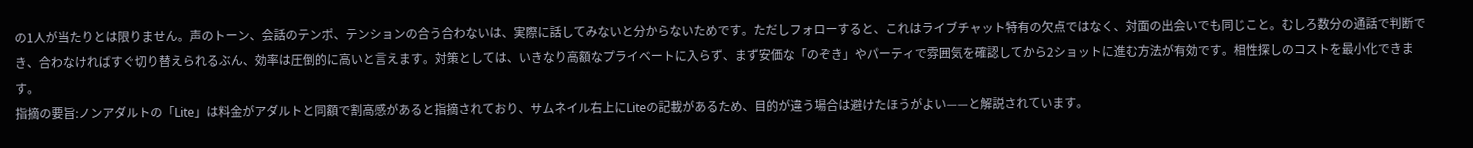の1人が当たりとは限りません。声のトーン、会話のテンポ、テンションの合う合わないは、実際に話してみないと分からないためです。ただしフォローすると、これはライブチャット特有の欠点ではなく、対面の出会いでも同じこと。むしろ数分の通話で判断でき、合わなければすぐ切り替えられるぶん、効率は圧倒的に高いと言えます。対策としては、いきなり高額なプライベートに入らず、まず安価な「のぞき」やパーティで雰囲気を確認してから2ショットに進む方法が有効です。相性探しのコストを最小化できます。
指摘の要旨:ノンアダルトの「Lite」は料金がアダルトと同額で割高感があると指摘されており、サムネイル右上にLiteの記載があるため、目的が違う場合は避けたほうがよい——と解説されています。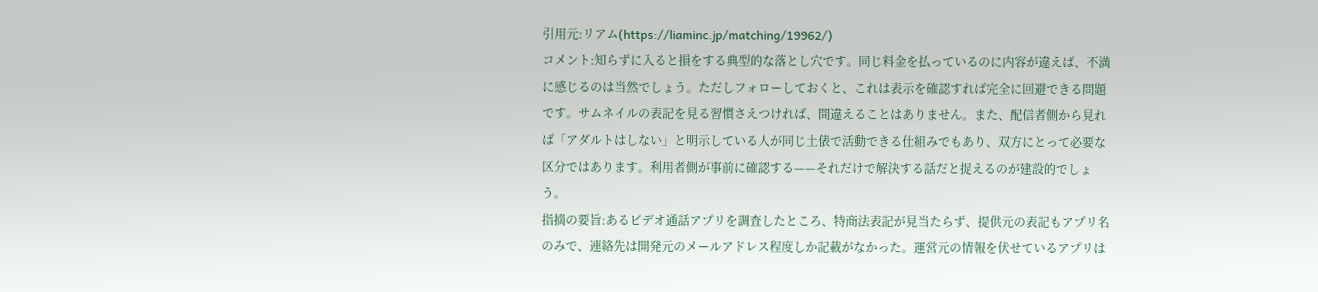引用元:リアム(https://liaminc.jp/matching/19962/)
コメント:知らずに入ると損をする典型的な落とし穴です。同じ料金を払っているのに内容が違えば、不満に感じるのは当然でしょう。ただしフォローしておくと、これは表示を確認すれば完全に回避できる問題です。サムネイルの表記を見る習慣さえつければ、間違えることはありません。また、配信者側から見れば「アダルトはしない」と明示している人が同じ土俵で活動できる仕組みでもあり、双方にとって必要な区分ではあります。利用者側が事前に確認する——それだけで解決する話だと捉えるのが建設的でしょう。
指摘の要旨:あるビデオ通話アプリを調査したところ、特商法表記が見当たらず、提供元の表記もアプリ名のみで、連絡先は開発元のメールアドレス程度しか記載がなかった。運営元の情報を伏せているアプリは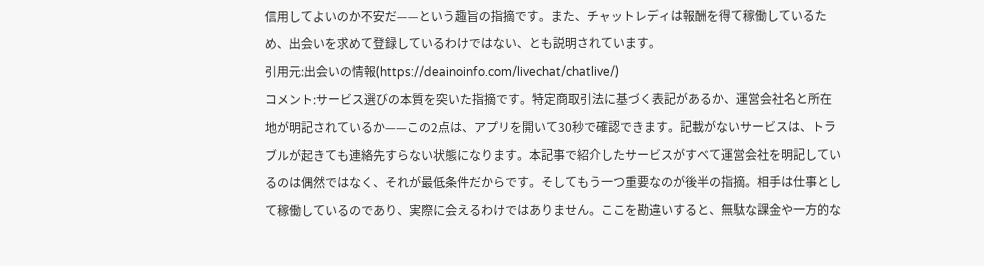信用してよいのか不安だ——という趣旨の指摘です。また、チャットレディは報酬を得て稼働しているため、出会いを求めて登録しているわけではない、とも説明されています。
引用元:出会いの情報(https://deainoinfo.com/livechat/chatlive/)
コメント:サービス選びの本質を突いた指摘です。特定商取引法に基づく表記があるか、運営会社名と所在地が明記されているか——この2点は、アプリを開いて30秒で確認できます。記載がないサービスは、トラブルが起きても連絡先すらない状態になります。本記事で紹介したサービスがすべて運営会社を明記しているのは偶然ではなく、それが最低条件だからです。そしてもう一つ重要なのが後半の指摘。相手は仕事として稼働しているのであり、実際に会えるわけではありません。ここを勘違いすると、無駄な課金や一方的な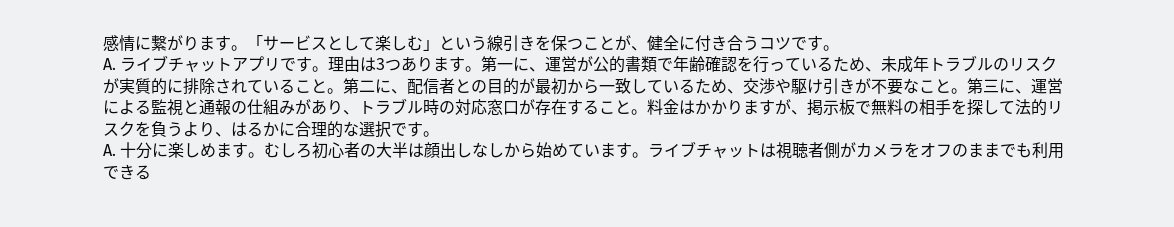感情に繋がります。「サービスとして楽しむ」という線引きを保つことが、健全に付き合うコツです。
A. ライブチャットアプリです。理由は3つあります。第一に、運営が公的書類で年齢確認を行っているため、未成年トラブルのリスクが実質的に排除されていること。第二に、配信者との目的が最初から一致しているため、交渉や駆け引きが不要なこと。第三に、運営による監視と通報の仕組みがあり、トラブル時の対応窓口が存在すること。料金はかかりますが、掲示板で無料の相手を探して法的リスクを負うより、はるかに合理的な選択です。
A. 十分に楽しめます。むしろ初心者の大半は顔出しなしから始めています。ライブチャットは視聴者側がカメラをオフのままでも利用できる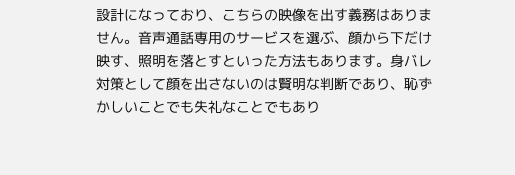設計になっており、こちらの映像を出す義務はありません。音声通話専用のサービスを選ぶ、顔から下だけ映す、照明を落とすといった方法もあります。身バレ対策として顔を出さないのは賢明な判断であり、恥ずかしいことでも失礼なことでもあり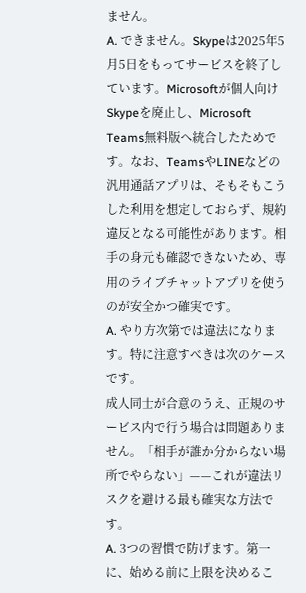ません。
A. できません。Skypeは2025年5月5日をもってサービスを終了しています。Microsoftが個人向けSkypeを廃止し、Microsoft Teams無料版へ統合したためです。なお、TeamsやLINEなどの汎用通話アプリは、そもそもこうした利用を想定しておらず、規約違反となる可能性があります。相手の身元も確認できないため、専用のライブチャットアプリを使うのが安全かつ確実です。
A. やり方次第では違法になります。特に注意すべきは次のケースです。
成人同士が合意のうえ、正規のサービス内で行う場合は問題ありません。「相手が誰か分からない場所でやらない」——これが違法リスクを避ける最も確実な方法です。
A. 3つの習慣で防げます。第一に、始める前に上限を決めるこ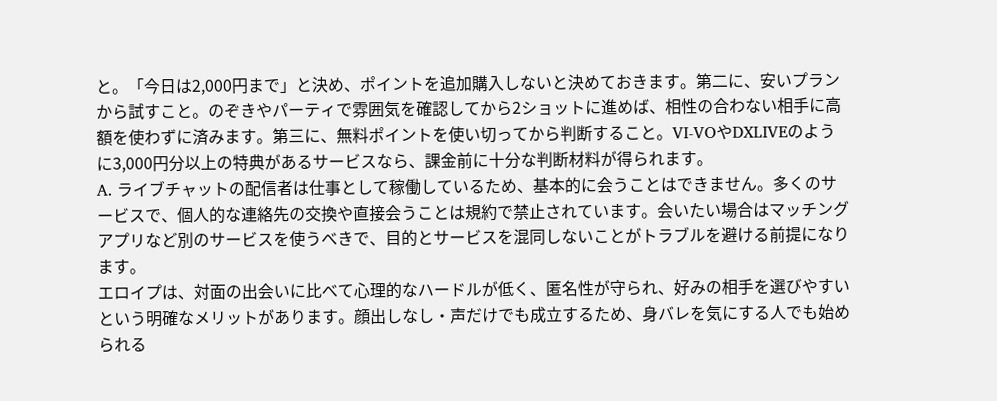と。「今日は2,000円まで」と決め、ポイントを追加購入しないと決めておきます。第二に、安いプランから試すこと。のぞきやパーティで雰囲気を確認してから2ショットに進めば、相性の合わない相手に高額を使わずに済みます。第三に、無料ポイントを使い切ってから判断すること。VI-VOやDXLIVEのように3,000円分以上の特典があるサービスなら、課金前に十分な判断材料が得られます。
A. ライブチャットの配信者は仕事として稼働しているため、基本的に会うことはできません。多くのサービスで、個人的な連絡先の交換や直接会うことは規約で禁止されています。会いたい場合はマッチングアプリなど別のサービスを使うべきで、目的とサービスを混同しないことがトラブルを避ける前提になります。
エロイプは、対面の出会いに比べて心理的なハードルが低く、匿名性が守られ、好みの相手を選びやすいという明確なメリットがあります。顔出しなし・声だけでも成立するため、身バレを気にする人でも始められる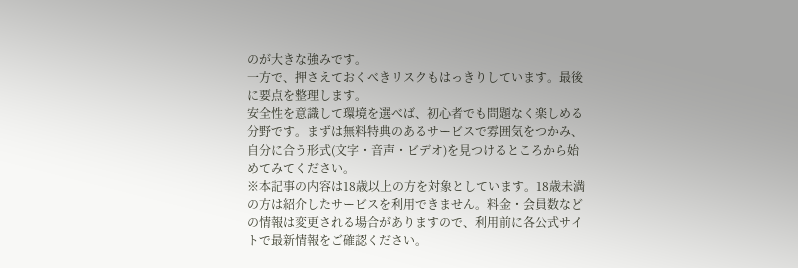のが大きな強みです。
一方で、押さえておくべきリスクもはっきりしています。最後に要点を整理します。
安全性を意識して環境を選べば、初心者でも問題なく楽しめる分野です。まずは無料特典のあるサービスで雰囲気をつかみ、自分に合う形式(文字・音声・ビデオ)を見つけるところから始めてみてください。
※本記事の内容は18歳以上の方を対象としています。18歳未満の方は紹介したサービスを利用できません。料金・会員数などの情報は変更される場合がありますので、利用前に各公式サイトで最新情報をご確認ください。